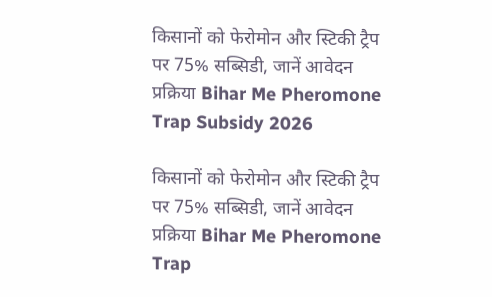किसानों को फेरोमोन और स्टिकी ट्रैप पर 75% सब्सिडी, जानें आवेदन प्रक्रिया Bihar Me Pheromone Trap Subsidy 2026

किसानों को फेरोमोन और स्टिकी ट्रैप पर 75% सब्सिडी, जानें आवेदन प्रक्रिया Bihar Me Pheromone Trap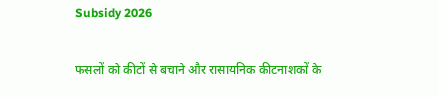Subsidy 2026

फसलों को कीटों से बचाने और रासायनिक कीटनाशकों के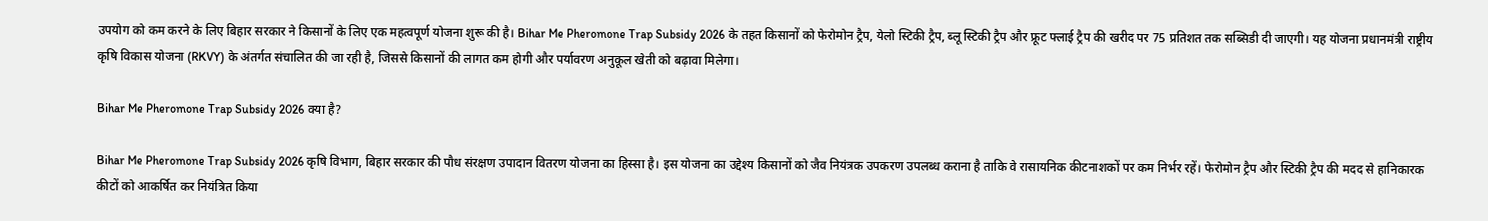उपयोग को कम करने के लिए बिहार सरकार ने किसानों के लिए एक महत्वपूर्ण योजना शुरू की है। Bihar Me Pheromone Trap Subsidy 2026 के तहत किसानों को फेरोमोन ट्रैप, येलो स्टिकी ट्रैप, ब्लू स्टिकी ट्रैप और फ्रूट फ्लाई ट्रैप की खरीद पर 75 प्रतिशत तक सब्सिडी दी जाएगी। यह योजना प्रधानमंत्री राष्ट्रीय कृषि विकास योजना (RKVY) के अंतर्गत संचालित की जा रही है, जिससे किसानों की लागत कम होगी और पर्यावरण अनुकूल खेती को बढ़ावा मिलेगा।

Bihar Me Pheromone Trap Subsidy 2026 क्या है?

Bihar Me Pheromone Trap Subsidy 2026 कृषि विभाग, बिहार सरकार की पौध संरक्षण उपादान वितरण योजना का हिस्सा है। इस योजना का उद्देश्य किसानों को जैव नियंत्रक उपकरण उपलब्ध कराना है ताकि वे रासायनिक कीटनाशकों पर कम निर्भर रहें। फेरोमोन ट्रैप और स्टिकी ट्रैप की मदद से हानिकारक कीटों को आकर्षित कर नियंत्रित किया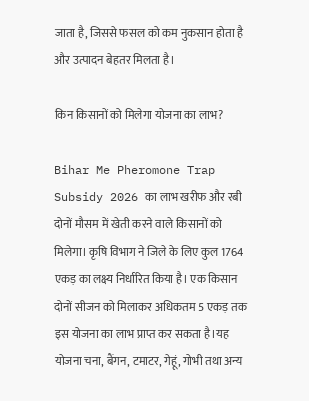जाता है, जिससे फसल को कम नुकसान होता है और उत्पादन बेहतर मिलता है।

किन किसानों को मिलेगा योजना का लाभ?

Bihar Me Pheromone Trap Subsidy 2026 का लाभ खरीफ और रबी दोनों मौसम में खेती करने वाले किसानों को मिलेगा। कृषि विभाग ने जिले के लिए कुल 1764 एकड़ का लक्ष्य निर्धारित किया है। एक किसान दोनों सीजन को मिलाकर अधिकतम 5 एकड़ तक इस योजना का लाभ प्राप्त कर सकता है।यह योजना चना, बैंगन, टमाटर, गेहूं, गोभी तथा अन्य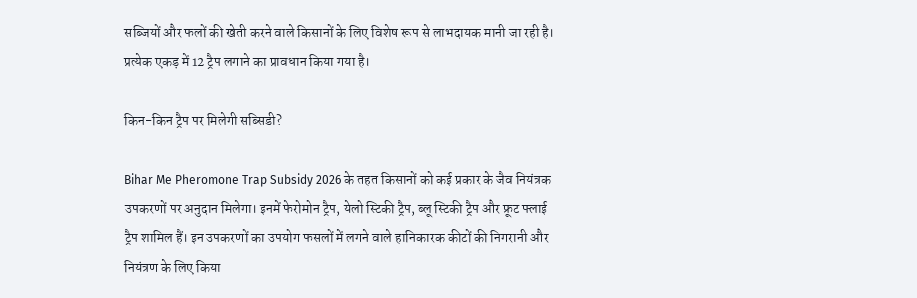सब्जियों और फलों की खेती करने वाले किसानों के लिए विशेष रूप से लाभदायक मानी जा रही है। प्रत्येक एकड़ में 12 ट्रैप लगाने का प्रावधान किया गया है।

किन-किन ट्रैप पर मिलेगी सब्सिडी?

Bihar Me Pheromone Trap Subsidy 2026 के तहत किसानों को कई प्रकार के जैव नियंत्रक उपकरणों पर अनुदान मिलेगा। इनमें फेरोमोन ट्रैप, येलो स्टिकी ट्रैप, ब्लू स्टिकी ट्रैप और फ्रूट फ्लाई ट्रैप शामिल हैं। इन उपकरणों का उपयोग फसलों में लगने वाले हानिकारक कीटों की निगरानी और नियंत्रण के लिए किया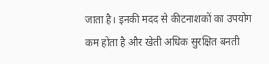जाता है। इनकी मदद से कीटनाशकों का उपयोग कम होता है और खेती अधिक सुरक्षित बनती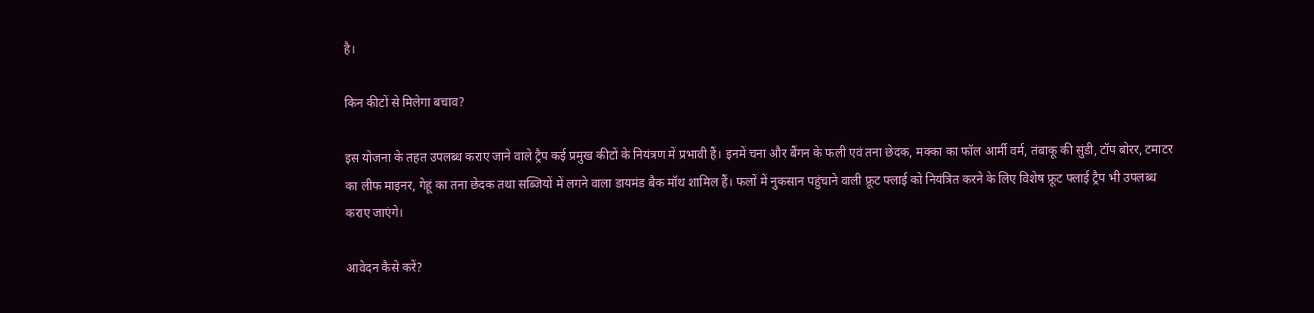है।

किन कीटों से मिलेगा बचाव?

इस योजना के तहत उपलब्ध कराए जाने वाले ट्रैप कई प्रमुख कीटों के नियंत्रण में प्रभावी हैं। इनमें चना और बैंगन के फली एवं तना छेदक, मक्का का फॉल आर्मी वर्म, तंबाकू की सुंडी, टॉप बोरर, टमाटर का लीफ माइनर, गेहूं का तना छेदक तथा सब्जियों में लगने वाला डायमंड बैक मॉथ शामिल हैं। फलों में नुकसान पहुंचाने वाली फ्रूट फ्लाई को नियंत्रित करने के लिए विशेष फ्रूट फ्लाई ट्रैप भी उपलब्ध कराए जाएंगे।

आवेदन कैसे करें?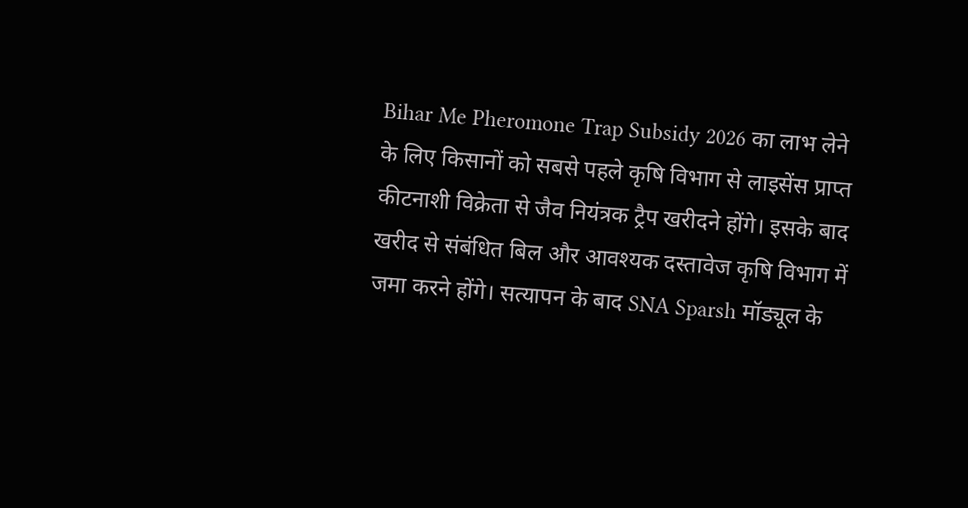Bihar Me Pheromone Trap Subsidy 2026 का लाभ लेने के लिए किसानों को सबसे पहले कृषि विभाग से लाइसेंस प्राप्त कीटनाशी विक्रेता से जैव नियंत्रक ट्रैप खरीदने होंगे। इसके बाद खरीद से संबंधित बिल और आवश्यक दस्तावेज कृषि विभाग में जमा करने होंगे। सत्यापन के बाद SNA Sparsh मॉड्यूल के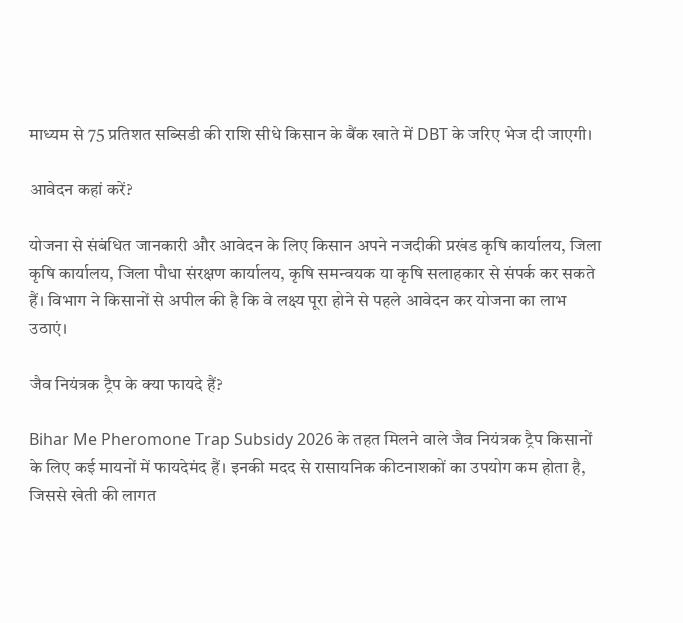माध्यम से 75 प्रतिशत सब्सिडी की राशि सीधे किसान के बैंक खाते में DBT के जरिए भेज दी जाएगी।

आवेदन कहां करें?

योजना से संबंधित जानकारी और आवेदन के लिए किसान अपने नजदीकी प्रखंड कृषि कार्यालय, जिला कृषि कार्यालय, जिला पौधा संरक्षण कार्यालय, कृषि समन्वयक या कृषि सलाहकार से संपर्क कर सकते हैं। विभाग ने किसानों से अपील की है कि वे लक्ष्य पूरा होने से पहले आवेदन कर योजना का लाभ उठाएं।

जैव नियंत्रक ट्रैप के क्या फायदे हैं?

Bihar Me Pheromone Trap Subsidy 2026 के तहत मिलने वाले जैव नियंत्रक ट्रैप किसानों के लिए कई मायनों में फायदेमंद हैं। इनकी मदद से रासायनिक कीटनाशकों का उपयोग कम होता है, जिससे खेती की लागत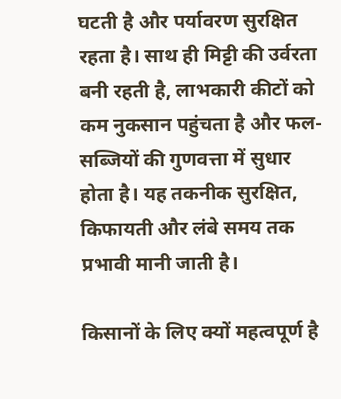घटती है और पर्यावरण सुरक्षित रहता है। साथ ही मिट्टी की उर्वरता बनी रहती है, लाभकारी कीटों को कम नुकसान पहुंचता है और फल-सब्जियों की गुणवत्ता में सुधार होता है। यह तकनीक सुरक्षित, किफायती और लंबे समय तक प्रभावी मानी जाती है।

किसानों के लिए क्यों महत्वपूर्ण है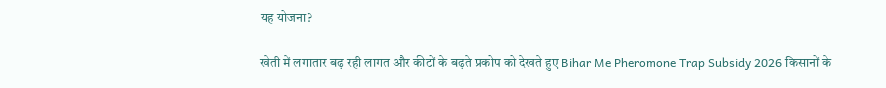यह योजना?

खेती में लगातार बढ़ रही लागत और कीटों के बढ़ते प्रकोप को देखते हुए Bihar Me Pheromone Trap Subsidy 2026 किसानों के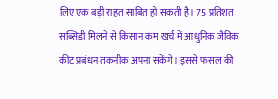लिए एक बड़ी राहत साबित हो सकती है। 75 प्रतिशत सब्सिडी मिलने से किसान कम खर्च में आधुनिक जैविक कीट प्रबंधन तकनीक अपना सकेंगे। इससे फसल की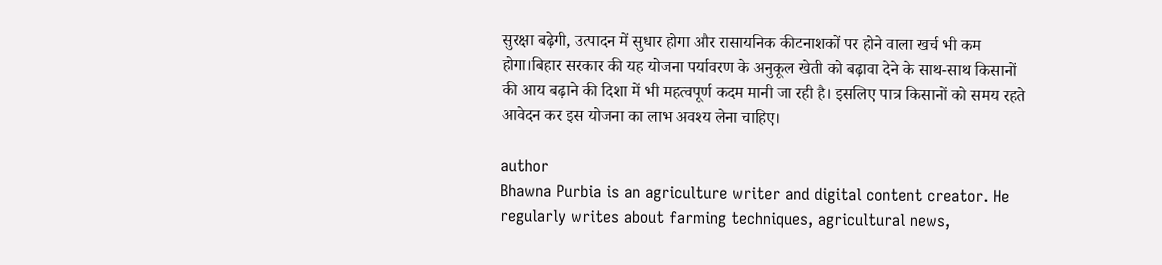सुरक्षा बढ़ेगी, उत्पादन में सुधार होगा और रासायनिक कीटनाशकों पर होने वाला खर्च भी कम होगा।बिहार सरकार की यह योजना पर्यावरण के अनुकूल खेती को बढ़ावा देने के साथ-साथ किसानों की आय बढ़ाने की दिशा में भी महत्वपूर्ण कदम मानी जा रही है। इसलिए पात्र किसानों को समय रहते आवेदन कर इस योजना का लाभ अवश्य लेना चाहिए।

author
Bhawna Purbia is an agriculture writer and digital content creator. He regularly writes about farming techniques, agricultural news,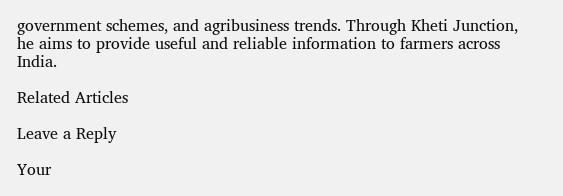government schemes, and agribusiness trends. Through Kheti Junction, he aims to provide useful and reliable information to farmers across India.

Related Articles

Leave a Reply

Your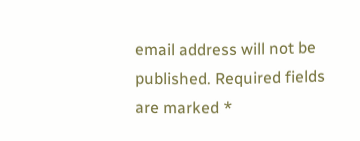email address will not be published. Required fields are marked *